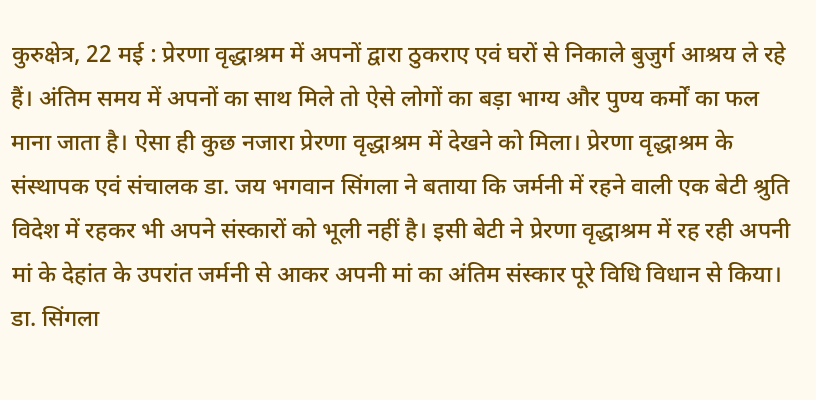कुरुक्षेत्र, 22 मई : प्रेरणा वृद्धाश्रम में अपनों द्वारा ठुकराए एवं घरों से निकाले बुजुर्ग आश्रय ले रहे हैं। अंतिम समय में अपनों का साथ मिले तो ऐसे लोगों का बड़ा भाग्य और पुण्य कर्मों का फल माना जाता है। ऐसा ही कुछ नजारा प्रेरणा वृद्धाश्रम में देखने को मिला। प्रेरणा वृद्धाश्रम के संस्थापक एवं संचालक डा. जय भगवान सिंगला ने बताया कि जर्मनी में रहने वाली एक बेटी श्रुति विदेश में रहकर भी अपने संस्कारों को भूली नहीं है। इसी बेटी ने प्रेरणा वृद्धाश्रम में रह रही अपनी मां के देहांत के उपरांत जर्मनी से आकर अपनी मां का अंतिम संस्कार पूरे विधि विधान से किया। डा. सिंगला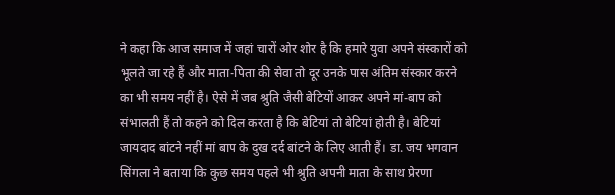ने कहा कि आज समाज में जहां चारों ओर शोर है कि हमारे युवा अपने संस्कारों को भूलते जा रहे हैं और माता-पिता की सेवा तो दूर उनके पास अंतिम संस्कार करने का भी समय नहीं है। ऐसे में जब श्रुति जैसी बेटियों आकर अपने मां-बाप को संभालती हैं तो कहने को दिल करता है कि बेटियां तो बेटियां होती है। बेटियां जायदाद बांटने नहीं मां बाप के दुख दर्द बांटने के लिए आती हैं। डा. जय भगवान सिंगला ने बताया कि कुछ समय पहले भी श्रुति अपनी माता के साथ प्रेरणा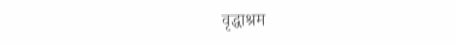वृद्धाश्रम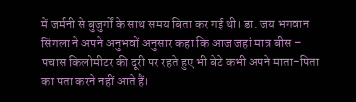में जर्मनी से बुजुर्गों के साथ समय बिता कर गई थी। डा. जय भगवान सिंगला ने अपने अनुभवों अनुसार कहा कि आज जहां मात्र बीस – पचास किलोमीटर की दूरी पर रहते हुए भी बेटे कभी अपने माता-पिता का पता करने नहीं आते हैं।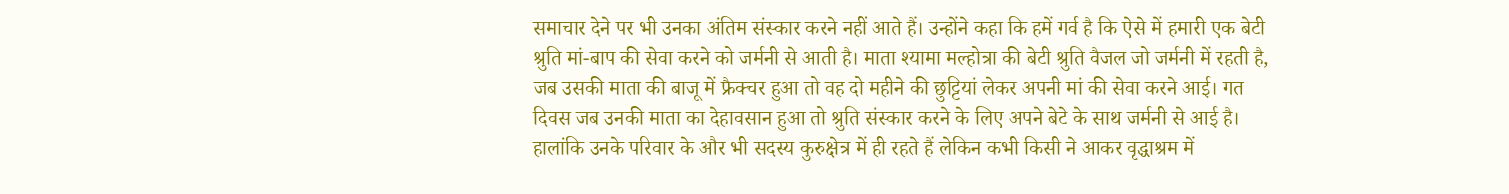समाचार देने पर भी उनका अंतिम संस्कार करने नहीं आते हैं। उन्होंने कहा कि हमें गर्व है कि ऐसे में हमारी एक बेटी श्रुति मां-बाप की सेवा करने को जर्मनी से आती है। माता श्यामा मल्होत्रा की बेटी श्रुति वैजल जो जर्मनी में रहती है, जब उसकी माता की बाजू में फ्रैक्चर हुआ तो वह दो महीने की छुट्टियां लेकर अपनी मां की सेवा करने आई। गत दिवस जब उनकी माता का देहावसान हुआ तो श्रुति संस्कार करने के लिए अपने बेटे के साथ जर्मनी से आई है। हालांकि उनके परिवार के और भी सदस्य कुरुक्षेत्र में ही रहते हैं लेकिन कभी किसी ने आकर वृद्धाश्रम में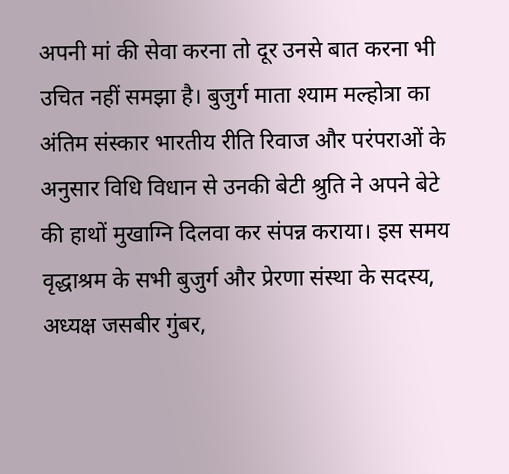अपनी मां की सेवा करना तो दूर उनसे बात करना भी उचित नहीं समझा है। बुजुर्ग माता श्याम मल्होत्रा का अंतिम संस्कार भारतीय रीति रिवाज और परंपराओं के अनुसार विधि विधान से उनकी बेटी श्रुति ने अपने बेटे की हाथों मुखाग्नि दिलवा कर संपन्न कराया। इस समय वृद्धाश्रम के सभी बुजुर्ग और प्रेरणा संस्था के सदस्य, अध्यक्ष जसबीर गुंबर,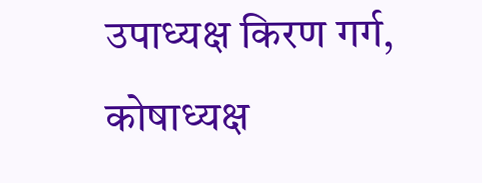उपाध्यक्ष किरण गर्ग, कोषाध्यक्ष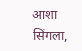आशा सिंगला,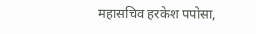महासचिव हरकेश पपोसा,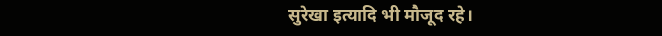सुरेखा इत्यादि भी मौजूद रहे।